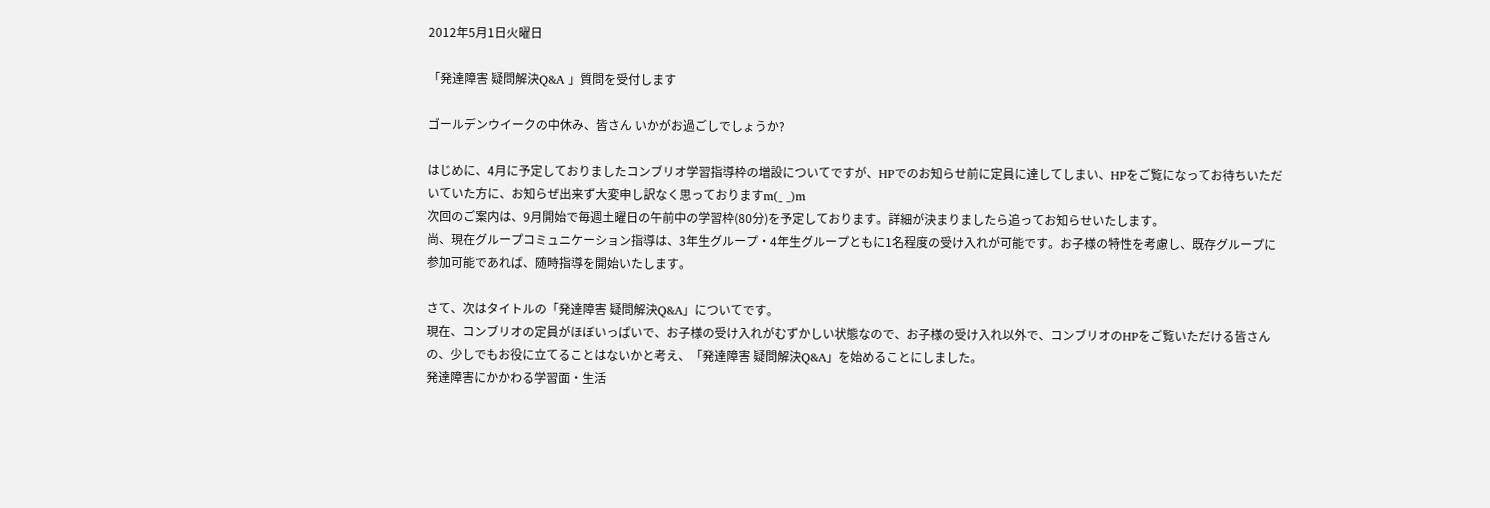2012年5月1日火曜日

「発達障害 疑問解決Q&A 」質問を受付します

ゴールデンウイークの中休み、皆さん いかがお過ごしでしょうか?

はじめに、4月に予定しておりましたコンブリオ学習指導枠の増設についてですが、HPでのお知らせ前に定員に達してしまい、HPをご覧になってお待ちいただいていた方に、お知らぜ出来ず大変申し訳なく思っておりますm(_ _)m
次回のご案内は、9月開始で毎週土曜日の午前中の学習枠(80分)を予定しております。詳細が決まりましたら追ってお知らせいたします。
尚、現在グループコミュニケーション指導は、3年生グループ・4年生グループともに1名程度の受け入れが可能です。お子様の特性を考慮し、既存グループに参加可能であれば、随時指導を開始いたします。

さて、次はタイトルの「発達障害 疑問解決Q&A」についてです。
現在、コンブリオの定員がほぼいっぱいで、お子様の受け入れがむずかしい状態なので、お子様の受け入れ以外で、コンブリオのHPをご覧いただける皆さんの、少しでもお役に立てることはないかと考え、「発達障害 疑問解決Q&A」を始めることにしました。
発達障害にかかわる学習面・生活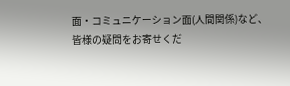面・コミュニケーション面(人間関係)など、皆様の疑問をお寄せくだ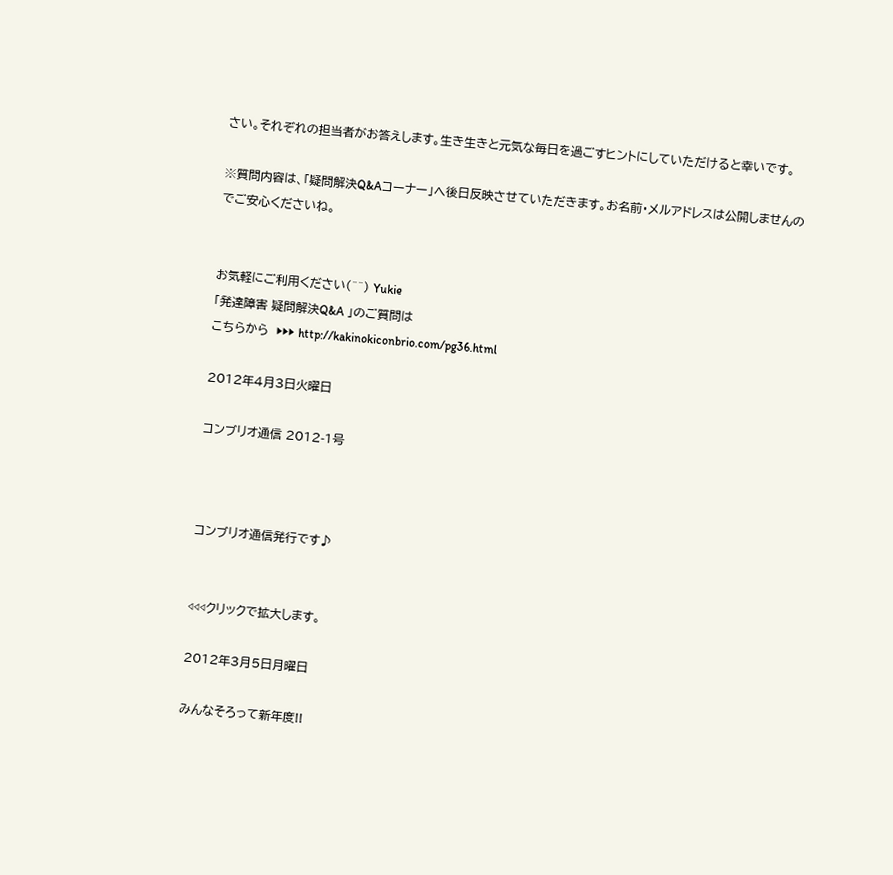さい。それぞれの担当者がお答えします。生き生きと元気な毎日を過ごすヒントにしていただけると幸いです。

※質問内容は、「疑問解決Q&Aコーナー」へ後日反映させていただきます。お名前・メルアドレスは公開しませんのでご安心くださいね。


お気軽にご利用ください(^^) Yukie
「発達障害 疑問解決Q&A 」のご質問は
こちらから  ▶▶▶ http://kakinokiconbrio.com/pg36.html

2012年4月3日火曜日

コンブリオ通信 2012-1号



コンブリオ通信発行です♪


◁◁◁クリックで拡大します。

2012年3月5日月曜日

みんなそろって新年度!!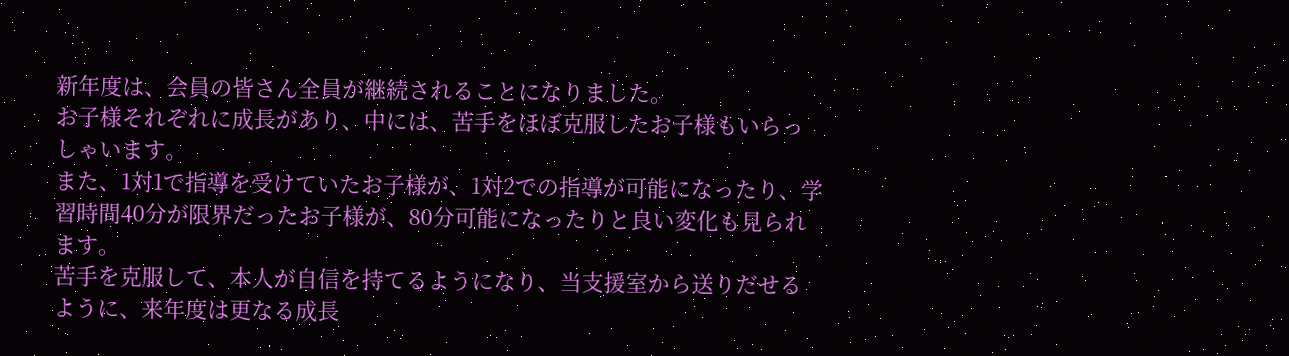新年度は、会員の皆さん全員が継続されることになりました。
お子様それぞれに成長があり、中には、苦手をほぼ克服したお子様もいらっしゃいます。
また、1対1で指導を受けていたお子様が、1対2での指導が可能になったり、学習時間40分が限界だったお子様が、80分可能になったりと良い変化も見られます。
苦手を克服して、本人が自信を持てるようになり、当支援室から送りだせるように、来年度は更なる成長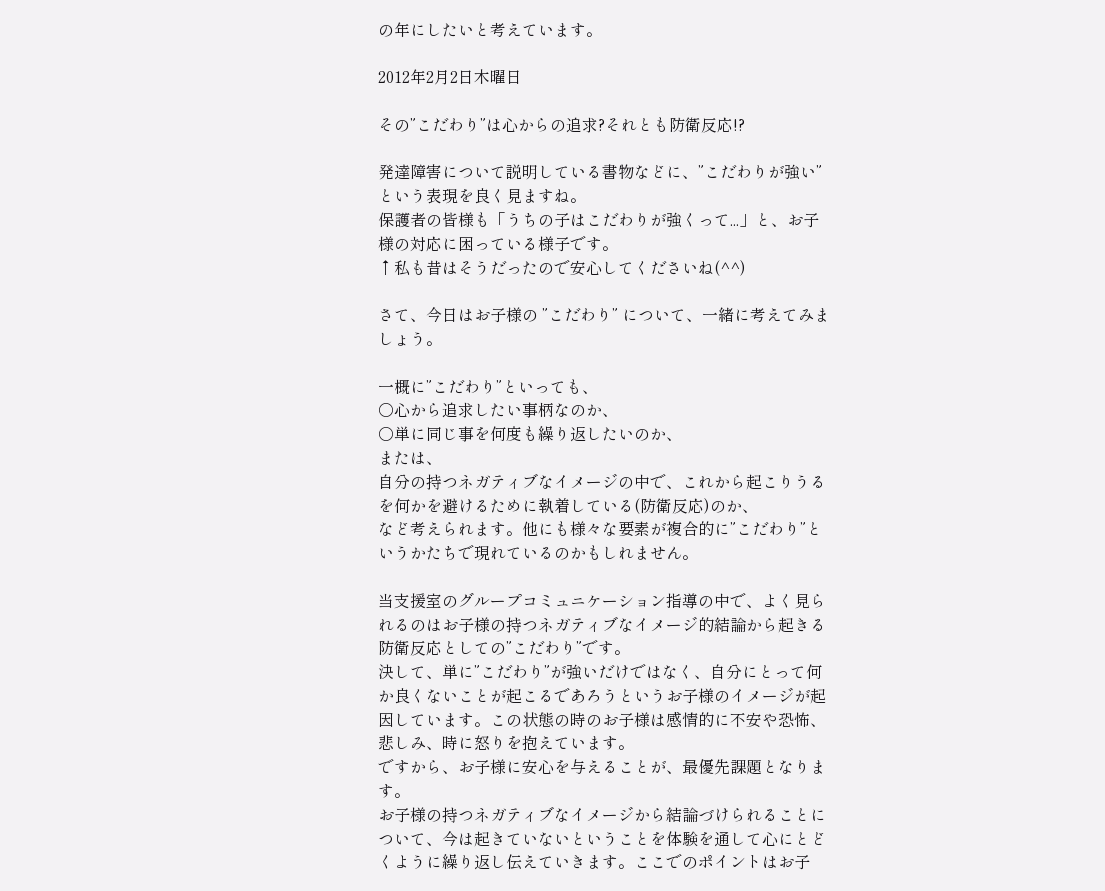の年にしたいと考えています。

2012年2月2日木曜日

その”こだわり”は心からの追求?それとも防衛反応!?

発達障害について説明している書物などに、”こだわりが強い”という表現を良く見ますね。
保護者の皆様も「うちの子はこだわりが強くって...」と、お子様の対応に困っている様子です。
↑私も昔はそうだったので安心してくださいね(^^)

さて、今日はお子様の ”こだわり” について、一緒に考えてみましょう。

一概に”こだわり”といっても、
○心から追求したい事柄なのか、
○単に同じ事を何度も繰り返したいのか、
または、
自分の持つネガティブなイメージの中で、これから起こりうるを何かを避けるために執着している(防衛反応)のか、
など考えられます。他にも様々な要素が複合的に”こだわり”というかたちで現れているのかもしれません。

当支援室のグループコミュニケーション指導の中で、よく見られるのはお子様の持つネガティブなイメージ的結論から起きる防衛反応としての”こだわり”です。
決して、単に”こだわり”が強いだけではなく、自分にとって何か良くないことが起こるであろうというお子様のイメージが起因しています。この状態の時のお子様は感情的に不安や恐怖、悲しみ、時に怒りを抱えています。
ですから、お子様に安心を与えることが、最優先課題となります。
お子様の持つネガティブなイメージから結論づけられることについて、今は起きていないということを体験を通して心にとどくように繰り返し伝えていきます。ここでのポイントはお子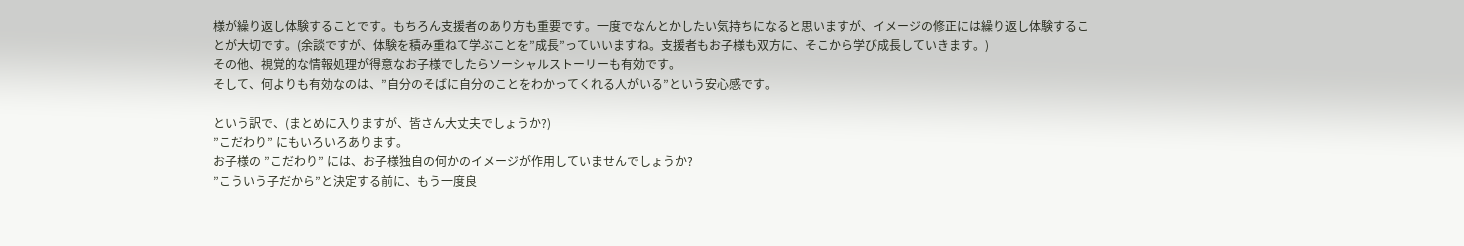様が繰り返し体験することです。もちろん支援者のあり方も重要です。一度でなんとかしたい気持ちになると思いますが、イメージの修正には繰り返し体験することが大切です。(余談ですが、体験を積み重ねて学ぶことを”成長”っていいますね。支援者もお子様も双方に、そこから学び成長していきます。)
その他、視覚的な情報処理が得意なお子様でしたらソーシャルストーリーも有効です。
そして、何よりも有効なのは、”自分のそばに自分のことをわかってくれる人がいる”という安心感です。

という訳で、(まとめに入りますが、皆さん大丈夫でしょうか?)
”こだわり” にもいろいろあります。
お子様の ”こだわり” には、お子様独自の何かのイメージが作用していませんでしょうか?
”こういう子だから”と決定する前に、もう一度良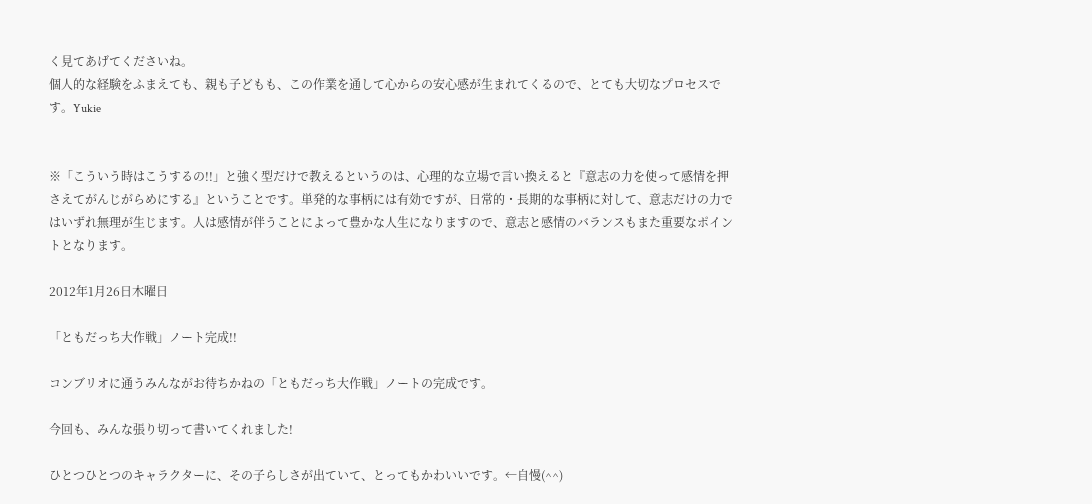く見てあげてくださいね。
個人的な経験をふまえても、親も子どもも、この作業を通して心からの安心感が生まれてくるので、とても大切なプロセスです。Yukie


※「こういう時はこうするの!!」と強く型だけで教えるというのは、心理的な立場で言い換えると『意志の力を使って感情を押さえてがんじがらめにする』ということです。単発的な事柄には有効ですが、日常的・長期的な事柄に対して、意志だけの力ではいずれ無理が生じます。人は感情が伴うことによって豊かな人生になりますので、意志と感情のバランスもまた重要なポイントとなります。

2012年1月26日木曜日

「ともだっち大作戦」ノート完成!!

コンブリオに通うみんながお待ちかねの「ともだっち大作戦」ノートの完成です。

今回も、みんな張り切って書いてくれました!

ひとつひとつのキャラクターに、その子らしさが出ていて、とってもかわいいです。←自慢(^^)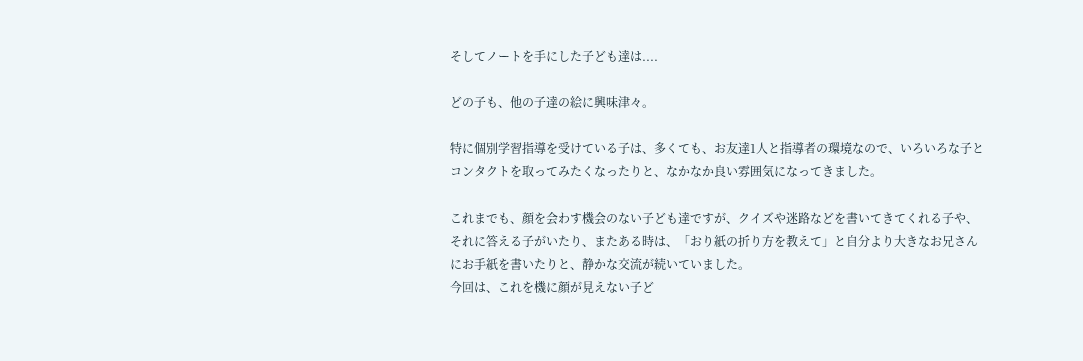そしてノートを手にした子ども達は....

どの子も、他の子達の絵に興味津々。

特に個別学習指導を受けている子は、多くても、お友達1人と指導者の環境なので、いろいろな子とコンタクトを取ってみたくなったりと、なかなか良い雰囲気になってきました。

これまでも、顔を会わす機会のない子ども達ですが、クイズや迷路などを書いてきてくれる子や、それに答える子がいたり、またある時は、「おり紙の折り方を教えて」と自分より大きなお兄さんにお手紙を書いたりと、静かな交流が続いていました。
今回は、これを機に顔が見えない子ど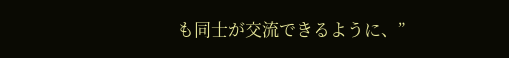も同士が交流できるように、”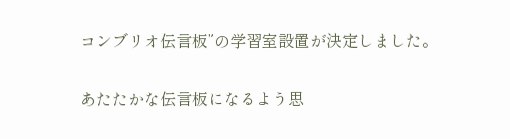コンブリオ伝言板”の学習室設置が決定しました。

あたたかな伝言板になるよう思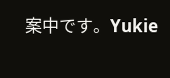案中です。Yukie